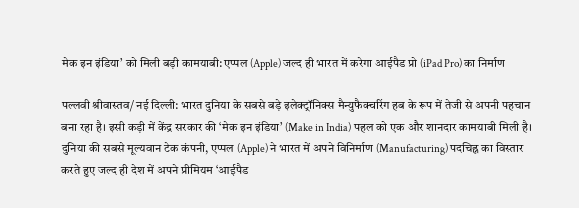मेक इन इंडिया’ को मिली बड़ी कामयाबी: एप्पल (Apple) जल्द ही भारत में करेगा आईपैड प्रो (iPad Pro) का निर्माण

पल्लवी श्रीवास्तव/ नई दिल्ली: भारत दुनिया के सबसे बड़े इलेक्ट्रॉनिक्स मैन्युफैक्चरिंग हब के रूप में तेजी से अपनी पहचान बना रहा है। इसी कड़ी में केंद्र सरकार की ‘मेक इन इंडिया’ (Make in India) पहल को एक और शानदार कामयाबी मिली है। दुनिया की सबसे मूल्यवान टेक कंपनी, एप्पल (Apple) ने भारत में अपने विनिर्माण (Manufacturing) पदचिह्न का विस्तार करते हुए जल्द ही देश में अपने प्रीमियम ‘आईपैड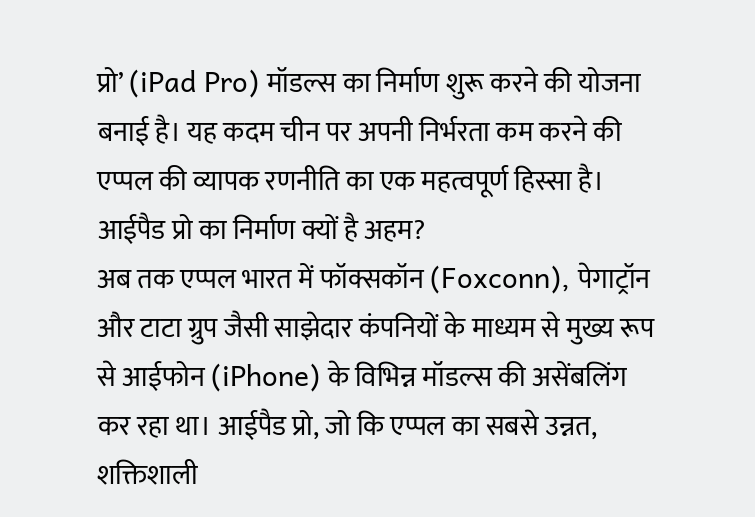प्रो’ (iPad Pro) मॉडल्स का निर्माण शुरू करने की योजना बनाई है। यह कदम चीन पर अपनी निर्भरता कम करने की एप्पल की व्यापक रणनीति का एक महत्वपूर्ण हिस्सा है।
आईपैड प्रो का निर्माण क्यों है अहम?
अब तक एप्पल भारत में फॉक्सकॉन (Foxconn), पेगाट्रॉन और टाटा ग्रुप जैसी साझेदार कंपनियों के माध्यम से मुख्य रूप से आईफोन (iPhone) के विभिन्न मॉडल्स की असेंबलिंग कर रहा था। आईपैड प्रो, जो कि एप्पल का सबसे उन्नत, शक्तिशाली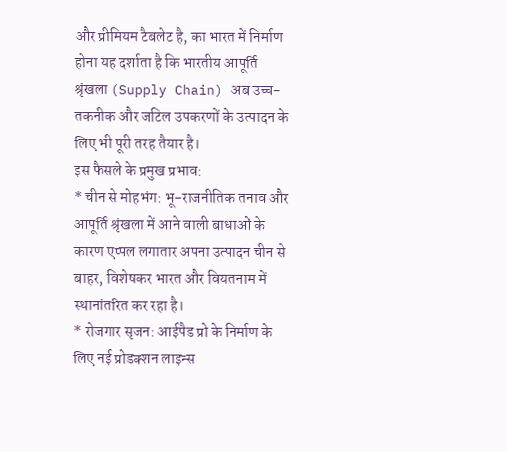और प्रीमियम टैबलेट है, का भारत में निर्माण होना यह दर्शाता है कि भारतीय आपूर्ति श्रृंखला (Supply Chain) अब उच्च-तकनीक और जटिल उपकरणों के उत्पादन के लिए भी पूरी तरह तैयार है।
इस फैसले के प्रमुख प्रभाव:
* चीन से मोहभंग: भू-राजनीतिक तनाव और आपूर्ति श्रृंखला में आने वाली बाधाओं के कारण एप्पल लगातार अपना उत्पादन चीन से बाहर, विशेषकर भारत और वियतनाम में स्थानांतरित कर रहा है।
* रोजगार सृजन: आईपैड प्रो के निर्माण के लिए नई प्रोडक्शन लाइन्स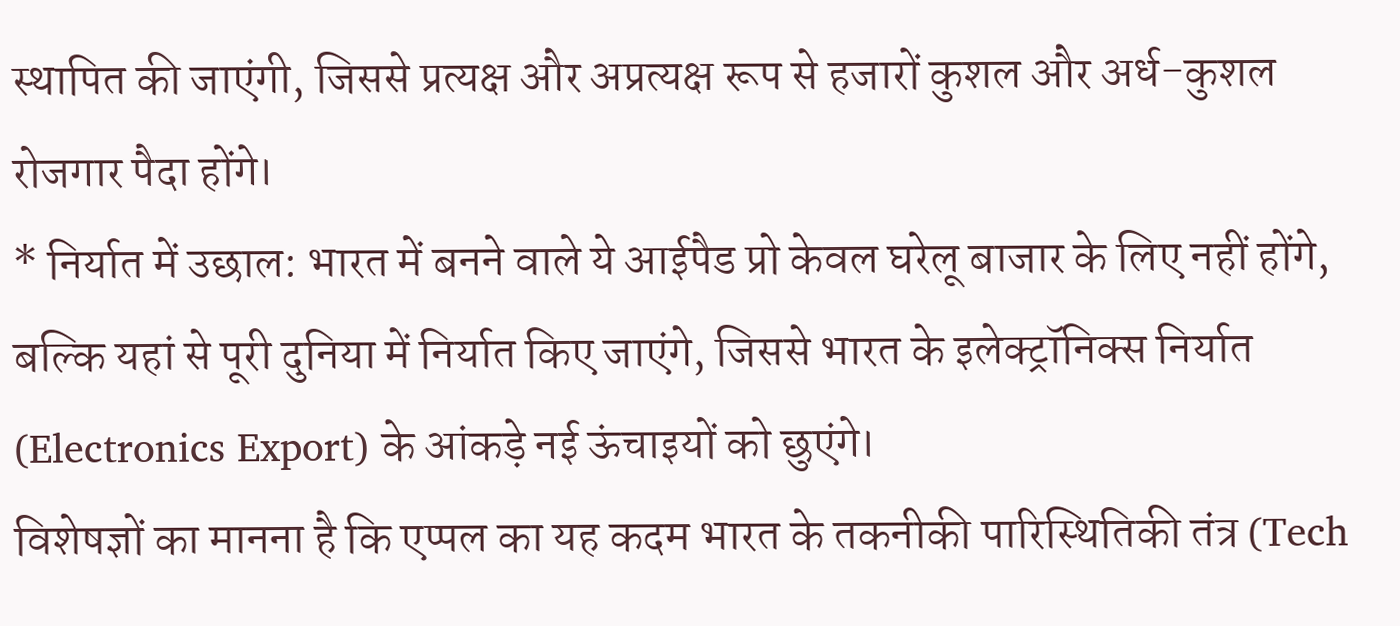स्थापित की जाएंगी, जिससे प्रत्यक्ष और अप्रत्यक्ष रूप से हजारों कुशल और अर्ध-कुशल रोजगार पैदा होंगे।
* निर्यात में उछाल: भारत में बनने वाले ये आईपैड प्रो केवल घरेलू बाजार के लिए नहीं होंगे, बल्कि यहां से पूरी दुनिया में निर्यात किए जाएंगे, जिससे भारत के इलेक्ट्रॉनिक्स निर्यात (Electronics Export) के आंकड़े नई ऊंचाइयों को छुएंगे।
विशेषज्ञों का मानना है कि एप्पल का यह कदम भारत के तकनीकी पारिस्थितिकी तंत्र (Tech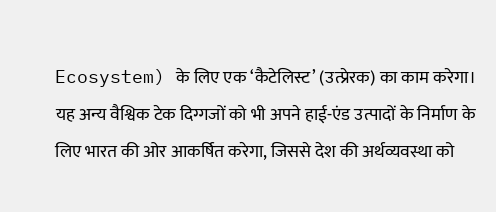Ecosystem) के लिए एक ‘कैटेलिस्ट’ (उत्प्रेरक) का काम करेगा। यह अन्य वैश्विक टेक दिग्गजों को भी अपने हाई-एंड उत्पादों के निर्माण के लिए भारत की ओर आकर्षित करेगा, जिससे देश की अर्थव्यवस्था को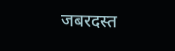जबरदस्त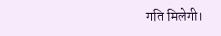गति मिलेगी।